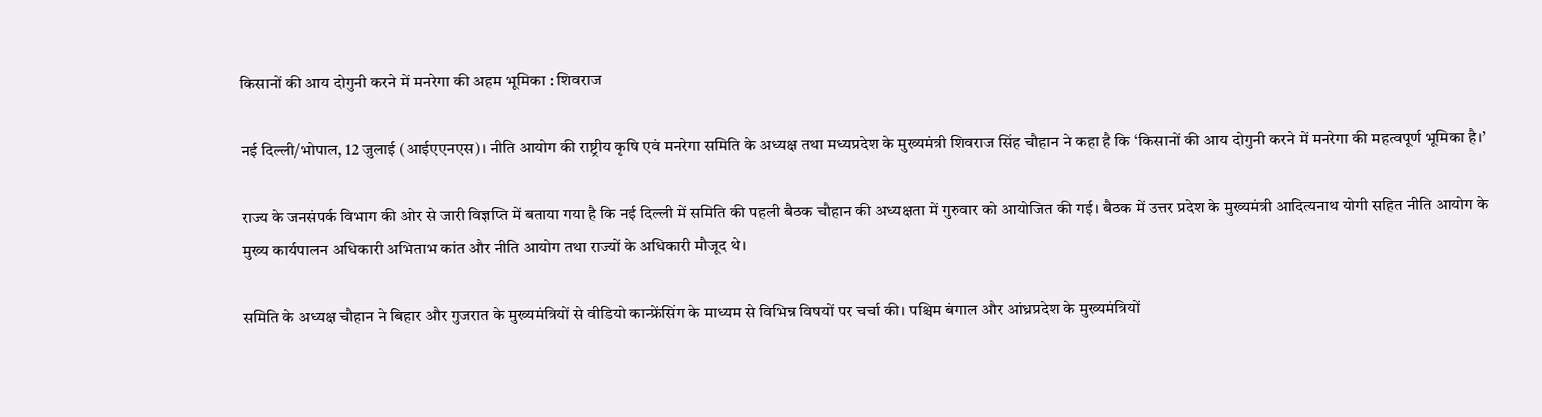किसानों की आय दोगुनी करने में मनरेगा की अहम भूमिका : शिवराज

नई दिल्ली/भोपाल, 12 जुलाई (आईएएनएस)। नीति आयोग की राष्ट्रीय कृषि एवं मनरेगा समिति के अध्यक्ष तथा मध्यप्रदेश के मुख्यमंत्री शिवराज सिंह चौहान ने कहा है कि ‘किसानों की आय दोगुनी करने में मनरेगा की महत्वपूर्ण भूमिका है।’

राज्य के जनसंपर्क विभाग की ओर से जारी विज्ञप्ति में बताया गया है कि नई दिल्ली में समिति की पहली बैठक चौहान की अध्यक्षता में गुरुवार को आयोजित की गई। बैठक में उत्तर प्रदेश के मुख्यमंत्री आदित्यनाथ योगी सहित नीति आयोग के मुख्य कार्यपालन अधिकारी अभिताभ कांत और नीति आयोग तथा राज्यों के अधिकारी मौजूद थे।

समिति के अध्यक्ष चौहान ने बिहार और गुजरात के मुख्यमंत्रियों से वीडियो कान्फ्रेंसिंग के माध्यम से विभिन्न विषयों पर चर्चा की। पश्चिम बंगाल और आंध्रप्रदेश के मुख्यमंत्रियों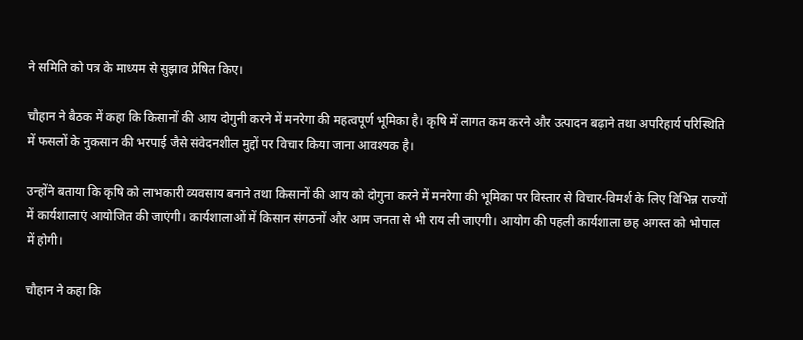ने समिति को पत्र के माध्यम से सुझाव प्रेषित किए।

चौहान ने बैठक में कहा कि किसानों की आय दोगुनी करने में मनरेगा की महत्वपूर्ण भूमिका है। कृषि में लागत कम करने और उत्पादन बढ़ाने तथा अपरिहार्य परिस्थिति में फसलों के नुकसान की भरपाई जैसे संवेदनशील मुद्दों पर विचार किया जाना आवश्यक है।

उन्होंने बताया कि कृषि को लाभकारी व्यवसाय बनाने तथा किसानों की आय को दोगुना करने में मनरेगा की भूमिका पर विस्तार से विचार-विमर्श के लिए विभिन्न राज्यों में कार्यशालाएं आयोजित की जाएंगी। कार्यशालाओं में किसान संगठनों और आम जनता से भी राय ली जाएगी। आयोग की पहली कार्यशाला छह अगस्त को भोपाल में होगी।

चौहान ने कहा कि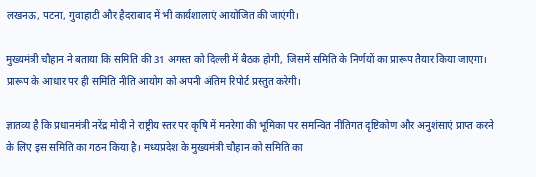लखनऊ, पटना, गुवाहाटी और हैदराबाद में भी कार्यशालाएं आयोजित की जाएंगी।

मुख्यमंत्री चौहान ने बताया कि समिति की 31 अगस्त को दिल्ली में बैठक होगी, जिसमें समिति के निर्णयों का प्रारूप तैयार किया जाएगा। प्रारूप के आधार पर ही समिति नीति आयोग को अपनी अंतिम रिपोर्ट प्रस्तुत करेगी।

ज्ञातव्य है कि प्रधानमंत्री नरेंद्र मोदी ने राष्ट्रीय स्तर पर कृषि में मनरेगा की भूमिका पर समन्वित नीतिगत दृष्टिकोण और अनुशंसाएं प्राप्त करने के लिए इस समिति का गठन किया है। मध्यप्रदेश के मुख्यमंत्री चौहान को समिति का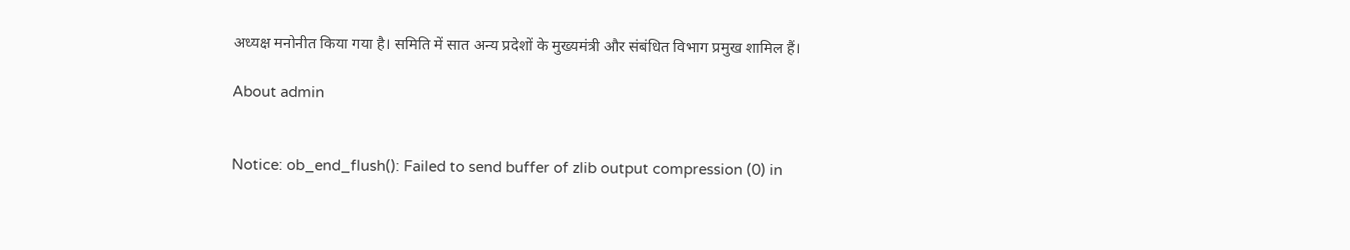अध्यक्ष मनोनीत किया गया है। समिति में सात अन्य प्रदेशों के मुख्यमंत्री और संबंधित विभाग प्रमुख शामिल हैं।

About admin


Notice: ob_end_flush(): Failed to send buffer of zlib output compression (0) in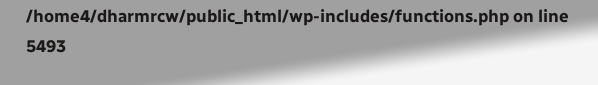/home4/dharmrcw/public_html/wp-includes/functions.php on line 5493